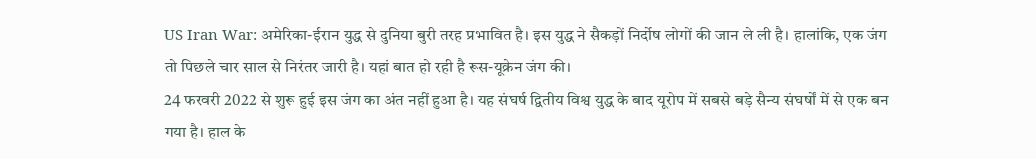US Iran War: अमेरिका-ईरान युद्ध से दुनिया बुरी तरह प्रभावित है। इस युद्ध ने सैकड़ों निर्दोष लोगों की जान ले ली है। हालांकि, एक जंग तो पिछले चार साल से निरंतर जारी है। यहां बात हो रही है रूस-यूक्रेन जंग की।
24 फरवरी 2022 से शुरू हुई इस जंग का अंत नहीं हुआ है। यह संघर्ष द्वितीय विश्व युद्ध के बाद यूरोप में सबसे बड़े सैन्य संघर्षों में से एक बन गया है। हाल के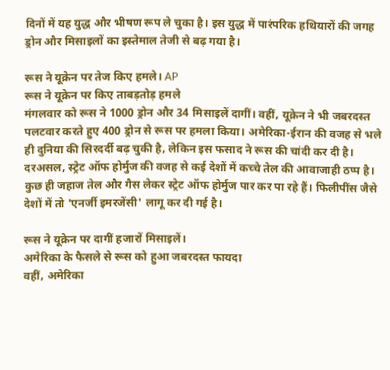दिनों में यह युद्ध और भीषण रूप ले चुका है। इस युद्ध में पारंपरिक हथियारों की जगह ड्रोन और मिसाइलों का इस्तेमाल तेजी से बढ़ गया है।

रूस ने यूक्रेन पर तेज किए हमले। AP
रूस ने यूक्रेन पर किए ताबड़तोड़ हमले
मंगलवार को रूस ने 1000 ड्रोन और 34 मिसाइलें दागीं। वहीं, यूक्रेन ने भी जबरदस्त पलटवार करते हुए 400 ड्रोन से रूस पर हमला किया। अमेरिका-ईरान की वजह से भले ही दुनिया की सिरदर्दी बढ़ चुकी है, लेकिन इस फसाद ने रूस की चांदी कर दी है।
दरअसल, स्ट्रेट ऑफ होर्मुज की वजह से कई देशों में कच्चे तेल की आवाजाही ठप्प है। कुछ ही जहाज तेल और गैस लेकर स्ट्रेट ऑफ होर्मुज पार कर पा रहे हैं। फिलीपींस जैसे देशों में तो 'एनर्जी इमरजेंसी' लागू कर दी गई है।

रूस ने यूक्रेन पर दागीं हजारों मिसाइलें।
अमेरिका के फैसले से रूस को हुआ जबरदस्त फायदा
वहीं, अमेरिका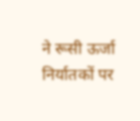ने रूसी ऊर्जा निर्यातकों पर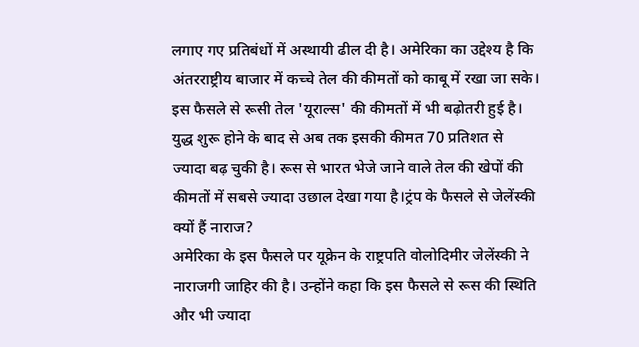लगाए गए प्रतिबंधों में अस्थायी ढील दी है। अमेरिका का उद्देश्य है कि अंतरराष्ट्रीय बाजार में कच्चे तेल की कीमतों को काबू में रखा जा सके। इस फैसले से रूसी तेल 'यूराल्स' की कीमतों में भी बढ़ोतरी हुई है। युद्ध शुरू होने के बाद से अब तक इसकी कीमत 70 प्रतिशत से ज्यादा बढ़ चुकी है। रूस से भारत भेजे जाने वाले तेल की खेपों की कीमतों में सबसे ज्यादा उछाल देखा गया है।ट्रंप के फैसले से जेलेंस्की क्यों हैं नाराज?
अमेरिका के इस फैसले पर यूक्रेन के राष्ट्रपति वोलोदिमीर जेलेंस्की ने नाराजगी जाहिर की है। उन्होंने कहा कि इस फैसले से रूस की स्थिति और भी ज्यादा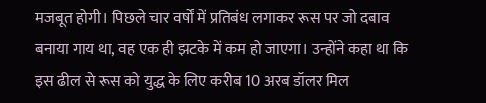मजबूत होगी। पिछले चार वर्षों में प्रतिबंध लगाकर रूस पर जो दबाव बनाया गाय था, वह एक ही झटके में कम हो जाएगा। उन्होंने कहा था कि इस ढील से रूस को युद्ध के लिए करीब 10 अरब डॉलर मिल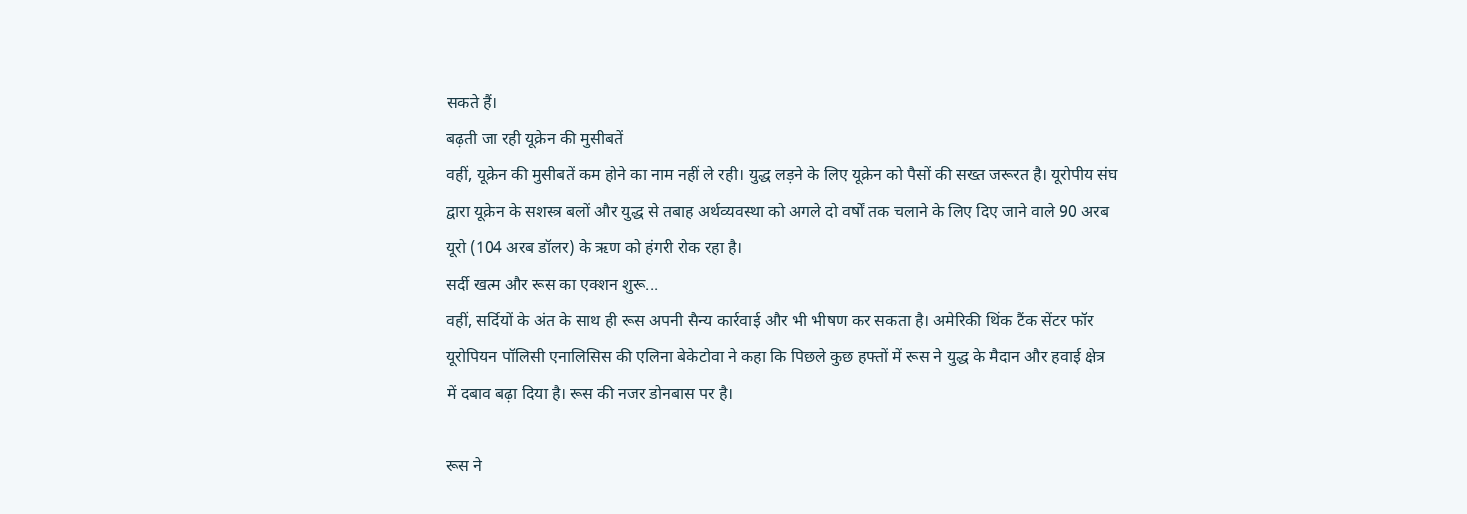सकते हैं।
बढ़ती जा रही यूक्रेन की मुसीबतें
वहीं, यूक्रेन की मुसीबतें कम होने का नाम नहीं ले रही। युद्ध लड़ने के लिए यूक्रेन को पैसों की सख्त जरूरत है। यूरोपीय संघ द्वारा यूक्रेन के सशस्त्र बलों और युद्ध से तबाह अर्थव्यवस्था को अगले दो वर्षों तक चलाने के लिए दिए जाने वाले 90 अरब यूरो (104 अरब डॉलर) के ऋण को हंगरी रोक रहा है।
सर्दी खत्म और रूस का एक्शन शुरू...
वहीं, सर्दियों के अंत के साथ ही रूस अपनी सैन्य कार्रवाई और भी भीषण कर सकता है। अमेरिकी थिंक टैंक सेंटर फॉर यूरोपियन पॉलिसी एनालिसिस की एलिना बेकेटोवा ने कहा कि पिछले कुछ हफ्तों में रूस ने युद्ध के मैदान और हवाई क्षेत्र में दबाव बढ़ा दिया है। रूस की नजर डोनबास पर है।

रूस ने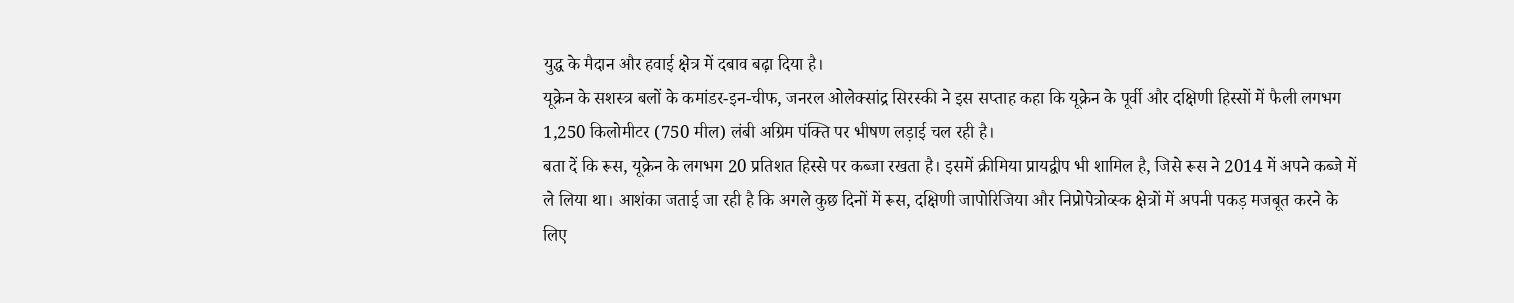युद्ध के मैदान और हवाई क्षेत्र में दबाव बढ़ा दिया है।
यूक्रेन के सशस्त्र बलों के कमांडर-इन-चीफ, जनरल ओलेक्सांद्र सिरस्की ने इस सप्ताह कहा कि यूक्रेन के पूर्वी और दक्षिणी हिस्सों में फैली लगभग 1,250 किलोमीटर (750 मील) लंबी अग्रिम पंक्ति पर भीषण लड़ाई चल रही है।
बता दें कि रूस, यूक्रेन के लगभग 20 प्रतिशत हिस्से पर कब्जा रखता है। इसमें क्रीमिया प्रायद्वीप भी शामिल है, जिसे रूस ने 2014 में अपने कब्जे में ले लिया था। आशंका जताई जा रही है कि अगले कुछ दिनों में रूस, दक्षिणी जापोरिजिया और निप्रोपेत्रोव्स्क क्षेत्रों में अपनी पकड़ मजबूत करने के लिए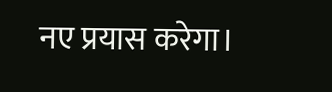नए प्रयास करेगा।